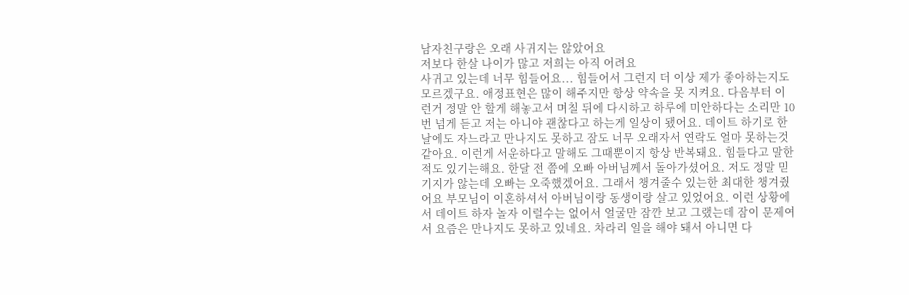남자친구랑은 오래 사귀지는 않았어요
저보다 한살 나이가 많고 저희는 아직 어려요
사귀고 있는데 너무 힘들어요... 힘들어서 그런지 더 이상 제가 좋아하는지도 모르겠구요. 애정표현은 많이 해주지만 항상 약속을 못 지켜요. 다음부터 이런거 정말 안 할게 해놓고서 며칠 뒤에 다시하고 하루에 미안하다는 소리만 10번 넘게 듣고 저는 아니야 괜찮다고 하는게 일상이 됐어요. 데이트 하기로 한 날에도 자느라고 만나지도 못하고 잠도 너무 오래자서 연락도 얼마 못하는것 같아요. 이런게 서운하다고 말해도 그때뿐이지 항상 반복돼요. 힘들다고 말한적도 있기는해요. 한달 전 쯤에 오빠 아버님께서 돌아가셨어요. 저도 정말 믿기지가 않는데 오빠는 오죽했겠어요. 그래서 챙겨줄수 있는한 최대한 챙겨줬어요 부모님이 이혼하셔서 아버님이랑 동생이랑 살고 있었어요. 이런 상황에서 데이트 하자 놀자 이럴수는 없어서 얼굴만 잠깐 보고 그랬는데 잠이 문제여서 요즘은 만나지도 못하고 있네요. 차라리 일을 해야 돼서 아니면 다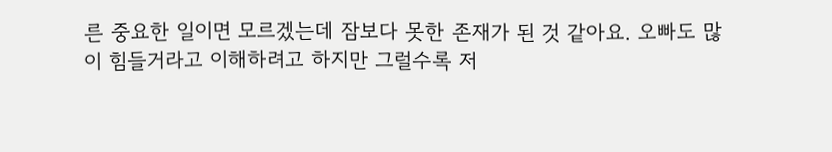른 중요한 일이면 모르겠는데 잠보다 못한 존재가 된 것 같아요. 오빠도 많이 힘들거라고 이해하려고 하지만 그럴수록 저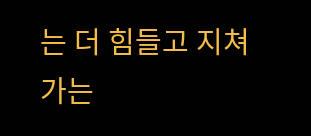는 더 힘들고 지쳐가는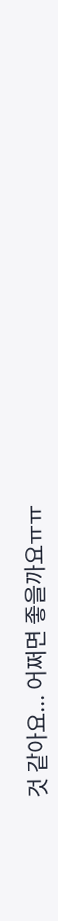것 같아요... 어쩌면 좋을까요ㅠㅠ